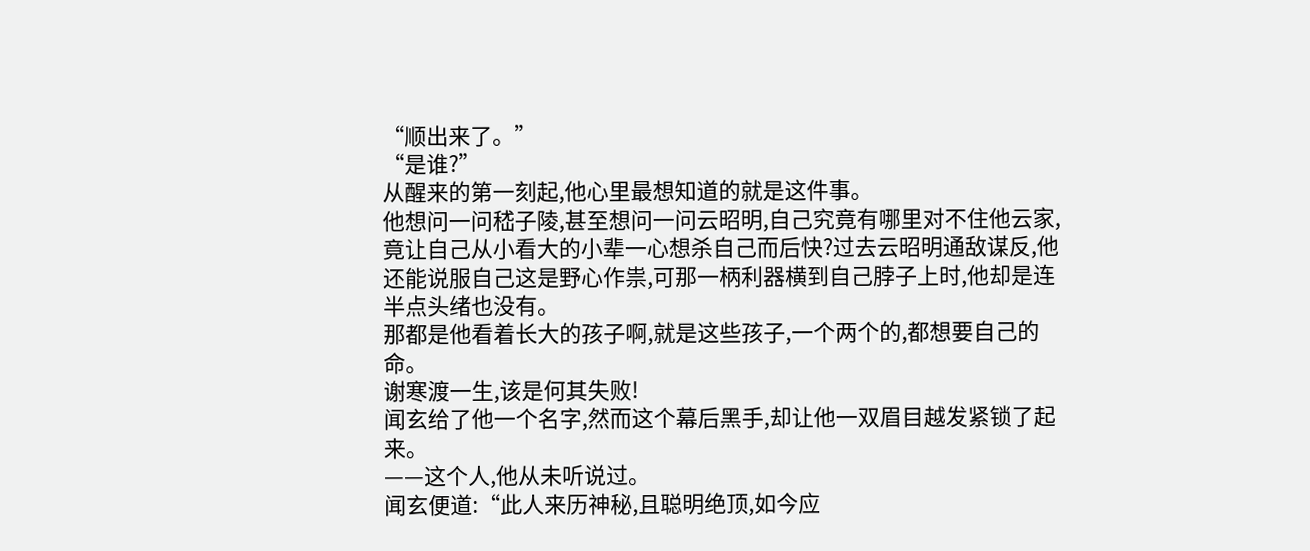“顺出来了。”
“是谁?”
从醒来的第一刻起,他心里最想知道的就是这件事。
他想问一问嵇子陵,甚至想问一问云昭明,自己究竟有哪里对不住他云家,竟让自己从小看大的小辈一心想杀自己而后快?过去云昭明通敌谋反,他还能说服自己这是野心作祟,可那一柄利器横到自己脖子上时,他却是连半点头绪也没有。
那都是他看着长大的孩子啊,就是这些孩子,一个两个的,都想要自己的命。
谢寒渡一生,该是何其失败!
闻玄给了他一个名字,然而这个幕后黑手,却让他一双眉目越发紧锁了起来。
——这个人,他从未听说过。
闻玄便道:“此人来历神秘,且聪明绝顶,如今应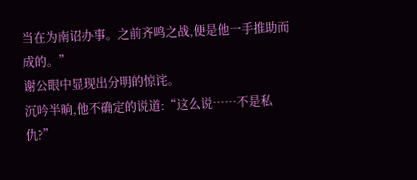当在为南诏办事。之前齐鸣之战,便是他一手推助而成的。”
谢公眼中显现出分明的惊诧。
沉吟半晌,他不确定的说道:“这么说……不是私仇?”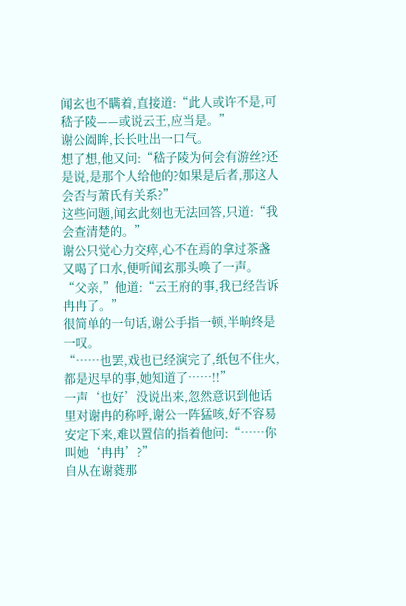闻玄也不瞒着,直接道:“此人或许不是,可嵇子陵——或说云王,应当是。”
谢公阖眸,长长吐出一口气。
想了想,他又问:“嵇子陵为何会有游丝?还是说,是那个人给他的?如果是后者,那这人会否与萧氏有关系?”
这些问题,闻玄此刻也无法回答,只道:“我会查清楚的。”
谢公只觉心力交瘁,心不在焉的拿过茶盏又喝了口水,便听闻玄那头唤了一声。
“父亲,”他道:“云王府的事,我已经告诉冉冉了。”
很简单的一句话,谢公手指一顿,半晌终是一叹。
“……也罢,戏也已经演完了,纸包不住火,都是迟早的事,她知道了……!!”
一声‘也好’没说出来,忽然意识到他话里对谢冉的称呼,谢公一阵猛咳,好不容易安定下来,难以置信的指着他问:“……你叫她‘冉冉’?”
自从在谢蕤那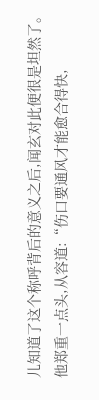儿知道了这个称呼背后的意义之后,闻玄对此便很是坦然了。
他郑重一点头,从容道:“伤口要通风才能愈合得快,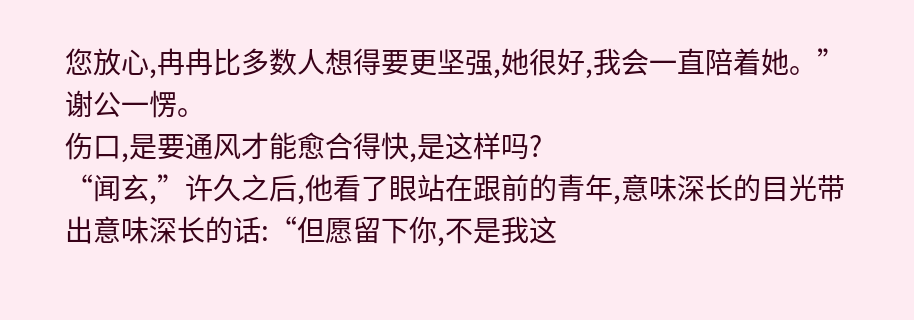您放心,冉冉比多数人想得要更坚强,她很好,我会一直陪着她。”
谢公一愣。
伤口,是要通风才能愈合得快,是这样吗?
“闻玄,”许久之后,他看了眼站在跟前的青年,意味深长的目光带出意味深长的话:“但愿留下你,不是我这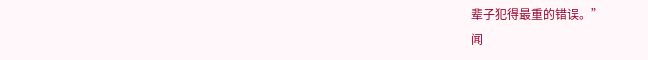辈子犯得最重的错误。”
闻